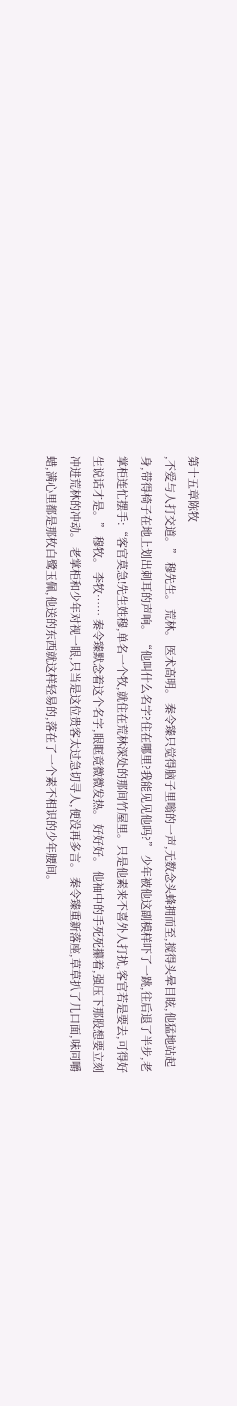第十五章陈牧
,不爱与人打交道。” 穆先生。 荒林。 医术高明。 秦令臻只觉得脑子里嗡的一声,无数念头蜂拥而至,搅得头晕目眩,他猛地站起身,带得椅子在地上划出刺耳的声响。 “他叫什么名字?住在哪里?我能见见他吗?” 少年被他这副模样吓了一跳,往后退了半步,老掌柜连忙摆手:“客官莫急!先生姓穆,单名一个牧,就住在荒林深处的那间竹屋里。只是他素来不喜外人打扰,客官若是要去,可得好生说话才是。” 穆牧。 李牧…… 秦令臻默念着这个名字,眼眶竟微微发热。 好好好。 他袖中的手死死攥着,强压下那股想要立刻冲进荒林的冲动。 老掌柜和少年对视一眼,只当是这位贵客太过急切寻人,便没再多言。 秦令臻重新落座,草草扒了几口面,味同嚼蜡,满心里都是那枚白鹭玉佩,他送的东西就这样轻易的,落在了一个素不相识的少年腰间。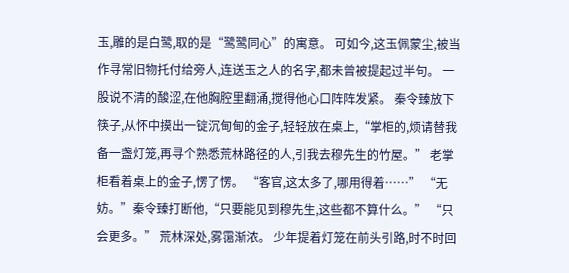玉,雕的是白鹭,取的是“鹭鹭同心”的寓意。 可如今,这玉佩蒙尘,被当作寻常旧物托付给旁人,连送玉之人的名字,都未曾被提起过半句。 一股说不清的酸涩,在他胸腔里翻涌,搅得他心口阵阵发紧。 秦令臻放下筷子,从怀中摸出一锭沉甸甸的金子,轻轻放在桌上,“掌柜的,烦请替我备一盏灯笼,再寻个熟悉荒林路径的人,引我去穆先生的竹屋。” 老掌柜看着桌上的金子,愣了愣。 “客官,这太多了,哪用得着……” “无妨。”秦令臻打断他,“只要能见到穆先生,这些都不算什么。” “只会更多。” 荒林深处,雾霭渐浓。 少年提着灯笼在前头引路,时不时回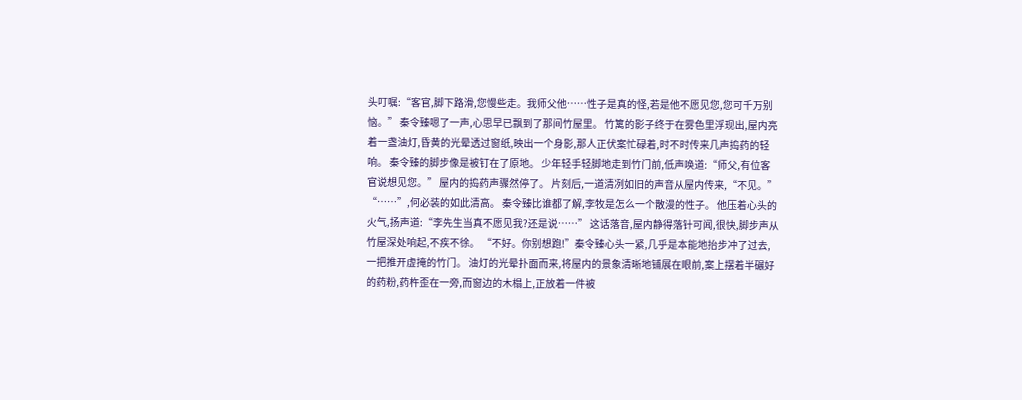头叮嘱:“客官,脚下路滑,您慢些走。我师父他……性子是真的怪,若是他不愿见您,您可千万别恼。” 秦令臻嗯了一声,心思早已飘到了那间竹屋里。 竹篱的影子终于在雾色里浮现出,屋内亮着一盏油灯,昏黄的光晕透过窗纸,映出一个身影,那人正伏案忙碌着,时不时传来几声捣药的轻响。 秦令臻的脚步像是被钉在了原地。 少年轻手轻脚地走到竹门前,低声唤道:“师父,有位客官说想见您。” 屋内的捣药声骤然停了。 片刻后,一道清冽如旧的声音从屋内传来,“不见。” “……”,何必装的如此清高。 秦令臻比谁都了解,李牧是怎么一个散漫的性子。 他压着心头的火气,扬声道:“李先生当真不愿见我?还是说……” 这话落音,屋内静得落针可闻,很快,脚步声从竹屋深处响起,不疾不徐。 “不好。你别想跑!”秦令臻心头一紧,几乎是本能地抬步冲了过去,一把推开虚掩的竹门。 油灯的光晕扑面而来,将屋内的景象清晰地铺展在眼前,案上摆着半碾好的药粉,药杵歪在一旁,而窗边的木榻上,正放着一件被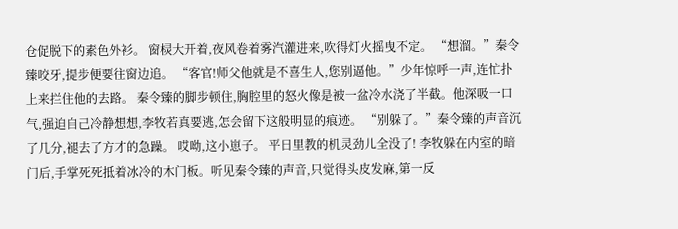仓促脱下的素色外衫。 窗棂大开着,夜风卷着雾汽灌进来,吹得灯火摇曳不定。 “想溜。”秦令臻咬牙,提步便要往窗边追。 “客官!师父他就是不喜生人,您别逼他。”少年惊呼一声,连忙扑上来拦住他的去路。 秦令臻的脚步顿住,胸腔里的怒火像是被一盆冷水浇了半截。他深吸一口气,强迫自己冷静想想,李牧若真要逃,怎会留下这般明显的痕迹。 “别躲了。”秦令臻的声音沉了几分,褪去了方才的急躁。 哎呦,这小崽子。 平日里教的机灵劲儿全没了! 李牧躲在内室的暗门后,手掌死死抵着冰冷的木门板。听见秦令臻的声音,只觉得头皮发麻,第一反